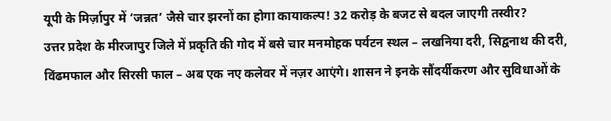यूपी के मिर्ज़ापुर में ‘जन्नत’ जैसे चार झरनों का होगा कायाकल्प! 32 करोड़ के बजट से बदल जाएगी तस्वीर?
उत्तर प्रदेश के मीरजापुर जिले में प्रकृति की गोद में बसे चार मनमोहक पर्यटन स्थल – लखनिया दरी, सिद्वनाथ की दरी, विंढमफाल और सिरसी फाल – अब एक नए कलेवर में नज़र आएंगे। शासन ने इनके सौंदर्यीकरण और सुविधाओं के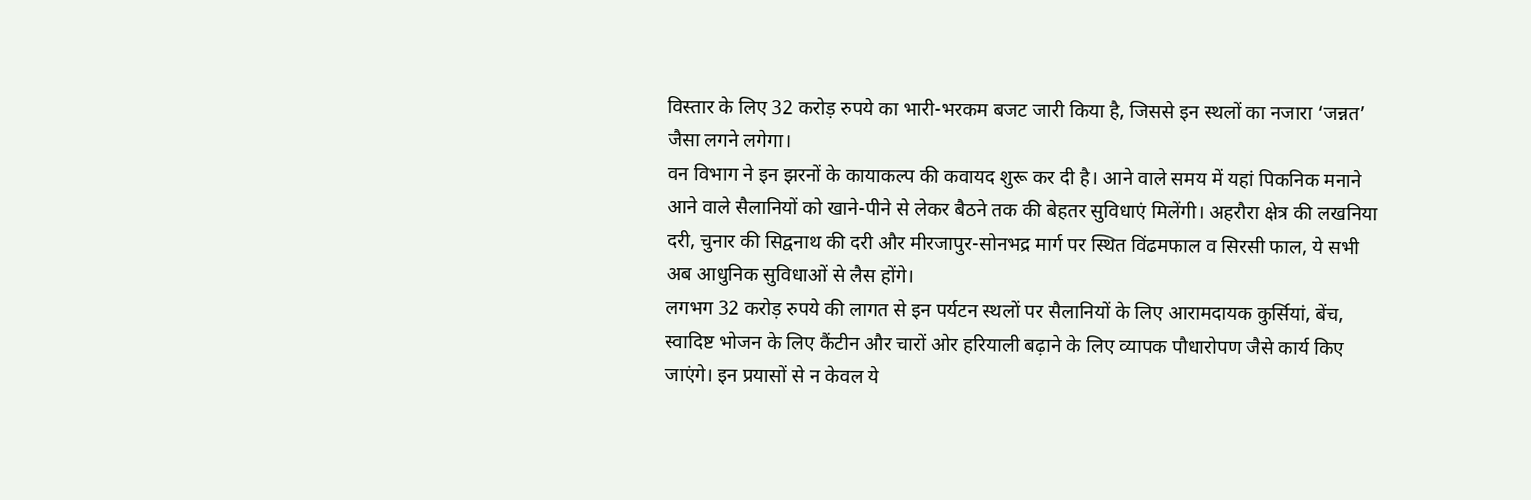विस्तार के लिए 32 करोड़ रुपये का भारी-भरकम बजट जारी किया है, जिससे इन स्थलों का नजारा ‘जन्नत’ जैसा लगने लगेगा।
वन विभाग ने इन झरनों के कायाकल्प की कवायद शुरू कर दी है। आने वाले समय में यहां पिकनिक मनाने आने वाले सैलानियों को खाने-पीने से लेकर बैठने तक की बेहतर सुविधाएं मिलेंगी। अहरौरा क्षेत्र की लखनिया दरी, चुनार की सिद्वनाथ की दरी और मीरजापुर-सोनभद्र मार्ग पर स्थित विंढमफाल व सिरसी फाल, ये सभी अब आधुनिक सुविधाओं से लैस होंगे।
लगभग 32 करोड़ रुपये की लागत से इन पर्यटन स्थलों पर सैलानियों के लिए आरामदायक कुर्सियां, बेंच, स्वादिष्ट भोजन के लिए कैंटीन और चारों ओर हरियाली बढ़ाने के लिए व्यापक पौधारोपण जैसे कार्य किए जाएंगे। इन प्रयासों से न केवल ये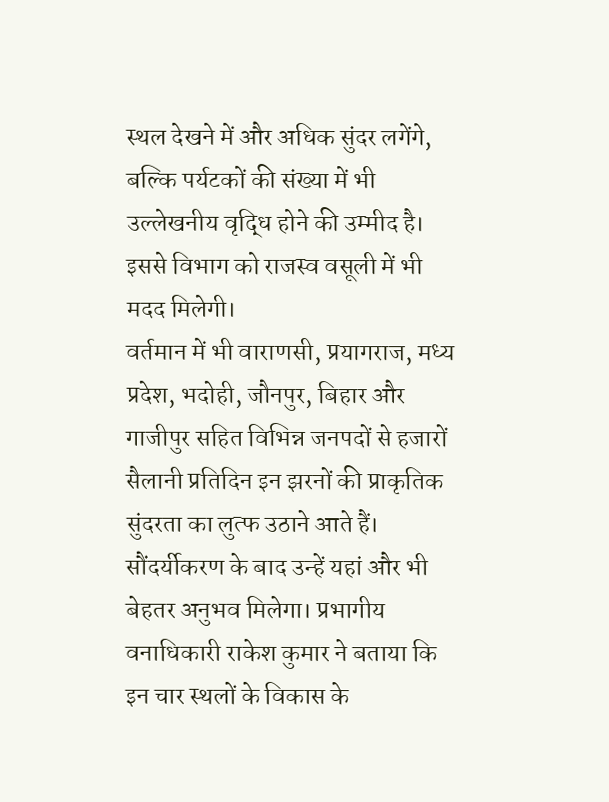स्थल देखने में और अधिक सुंदर लगेंगे, बल्कि पर्यटकों की संख्या में भी उल्लेखनीय वृद्धि होने की उम्मीद है। इससे विभाग को राजस्व वसूली में भी मदद मिलेगी।
वर्तमान में भी वाराणसी, प्रयागराज, मध्य प्रदेश, भदोही, जौनपुर, बिहार और गाजीपुर सहित विभिन्न जनपदों से हजारों सैलानी प्रतिदिन इन झरनों की प्राकृतिक सुंदरता का लुत्फ उठाने आते हैं। सौंदर्यीकरण के बाद उन्हें यहां और भी बेहतर अनुभव मिलेगा। प्रभागीय वनाधिकारी राकेश कुमार ने बताया कि इन चार स्थलों के विकास के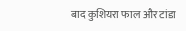बाद कुशियरा फाल और टांडा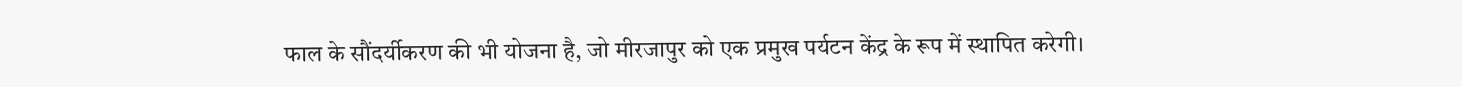फाल के सौंदर्यीकरण की भी योजना है, जो मीरजापुर को एक प्रमुख पर्यटन केंद्र के रूप में स्थापित करेगी।